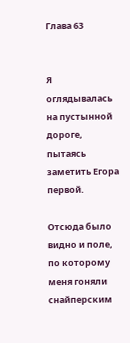Глава 63


Я оглядывалась на пустынной дороге, пытаясь заметить Егора первой.

Отсюда было видно и поле, по которому меня гоняли снайперским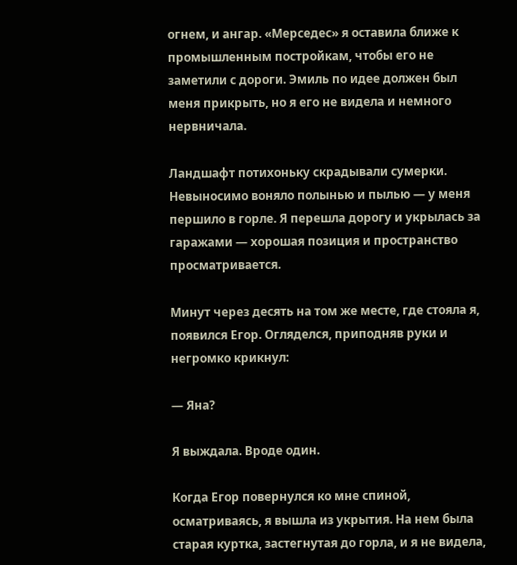огнем, и ангар. «Мерседес» я оставила ближе к промышленным постройкам, чтобы его не заметили с дороги. Эмиль по идее должен был меня прикрыть, но я его не видела и немного нервничала.

Ландшафт потихоньку скрадывали сумерки. Невыносимо воняло полынью и пылью — у меня першило в горле. Я перешла дорогу и укрылась за гаражами — хорошая позиция и пространство просматривается.

Минут через десять на том же месте, где стояла я, появился Егор. Огляделся, приподняв руки и негромко крикнул:

— Яна?

Я выждала. Вроде один.

Когда Егор повернулся ко мне спиной, осматриваясь, я вышла из укрытия. На нем была старая куртка, застегнутая до горла, и я не видела,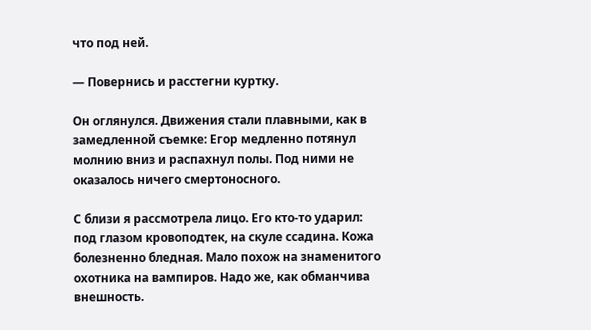что под ней.

— Повернись и расстегни куртку.

Он оглянулся. Движения стали плавными, как в замедленной съемке: Егор медленно потянул молнию вниз и распахнул полы. Под ними не оказалось ничего смертоносного.

С близи я рассмотрела лицо. Его кто-то ударил: под глазом кровоподтек, на скуле ссадина. Кожа болезненно бледная. Мало похож на знаменитого охотника на вампиров. Надо же, как обманчива внешность.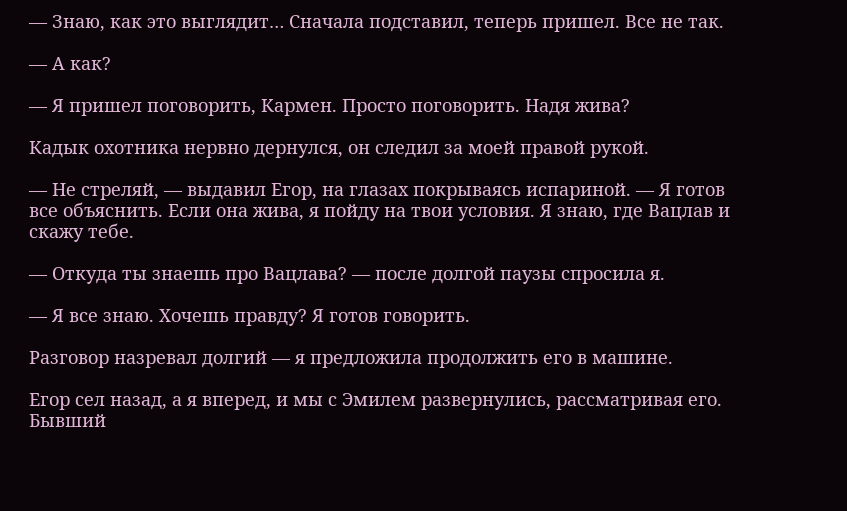— Знаю, как это выглядит… Сначала подставил, теперь пришел. Все не так.

— А как?

— Я пришел поговорить, Кармен. Просто поговорить. Надя жива?

Кадык охотника нервно дернулся, он следил за моей правой рукой.

— Не стреляй, — выдавил Егор, на глазах покрываясь испариной. — Я готов все объяснить. Если она жива, я пойду на твои условия. Я знаю, где Вацлав и скажу тебе.

— Откуда ты знаешь про Вацлава? — после долгой паузы спросила я.

— Я все знаю. Хочешь правду? Я готов говорить.

Разговор назревал долгий — я предложила продолжить его в машине.

Егор сел назад, а я вперед, и мы с Эмилем развернулись, рассматривая его. Бывший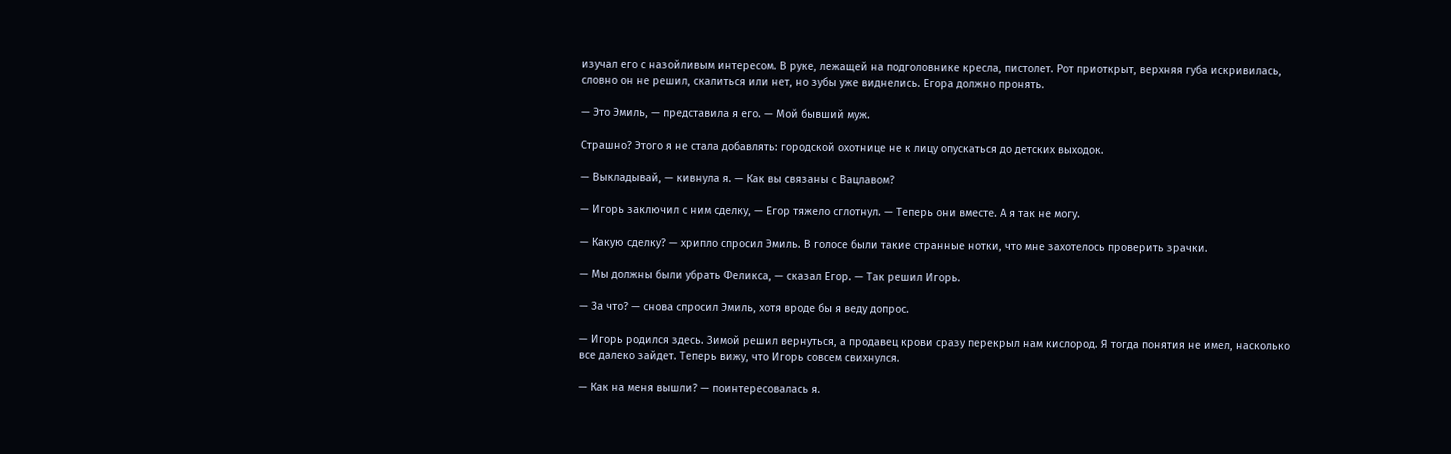изучал его с назойливым интересом. В руке, лежащей на подголовнике кресла, пистолет. Рот приоткрыт, верхняя губа искривилась, словно он не решил, скалиться или нет, но зубы уже виднелись. Егора должно пронять.

— Это Эмиль, — представила я его. — Мой бывший муж.

Страшно? Этого я не стала добавлять: городской охотнице не к лицу опускаться до детских выходок.

— Выкладывай, — кивнула я. — Как вы связаны с Вацлавом?

— Игорь заключил с ним сделку, — Егор тяжело сглотнул. — Теперь они вместе. А я так не могу.

— Какую сделку? — хрипло спросил Эмиль. В голосе были такие странные нотки, что мне захотелось проверить зрачки.

— Мы должны были убрать Феликса, — сказал Егор. — Так решил Игорь.

— За что? — снова спросил Эмиль, хотя вроде бы я веду допрос.

— Игорь родился здесь. Зимой решил вернуться, а продавец крови сразу перекрыл нам кислород. Я тогда понятия не имел, насколько все далеко зайдет. Теперь вижу, что Игорь совсем свихнулся.

— Как на меня вышли? — поинтересовалась я.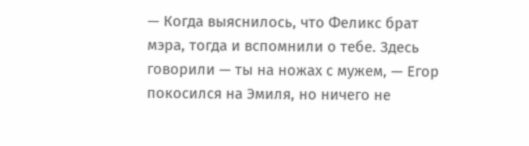— Когда выяснилось, что Феликс брат мэра, тогда и вспомнили о тебе. Здесь говорили — ты на ножах с мужем, — Егор покосился на Эмиля, но ничего не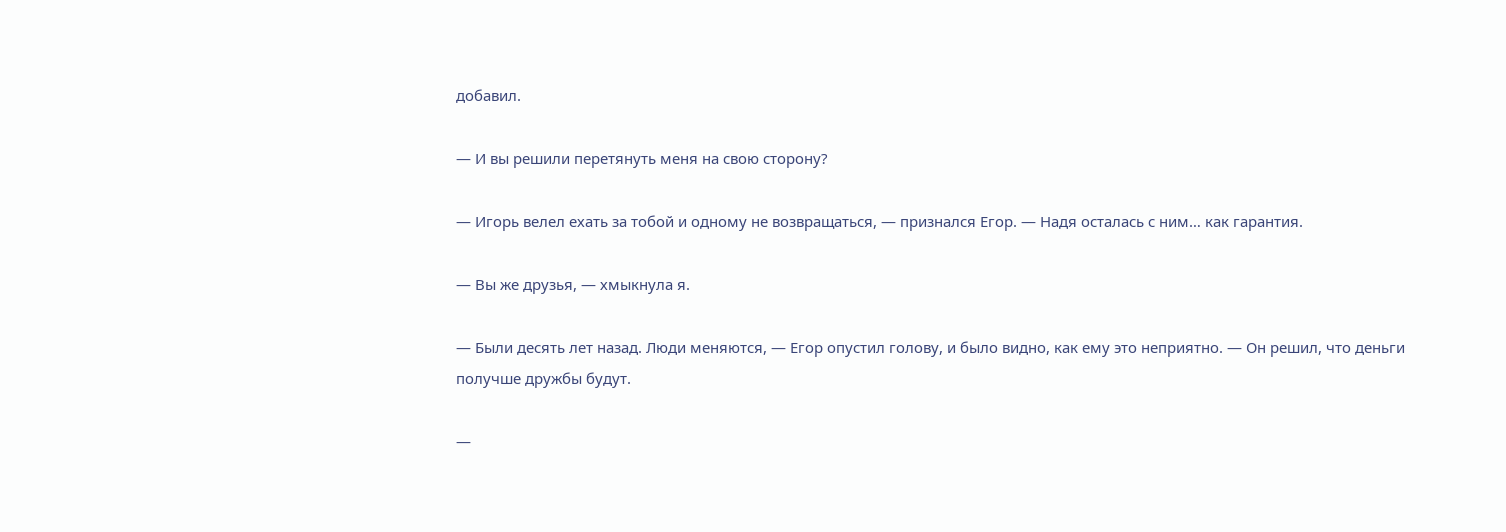добавил.

— И вы решили перетянуть меня на свою сторону?

— Игорь велел ехать за тобой и одному не возвращаться, — признался Егор. — Надя осталась с ним… как гарантия.

— Вы же друзья, — хмыкнула я.

— Были десять лет назад. Люди меняются, — Егор опустил голову, и было видно, как ему это неприятно. — Он решил, что деньги получше дружбы будут.

—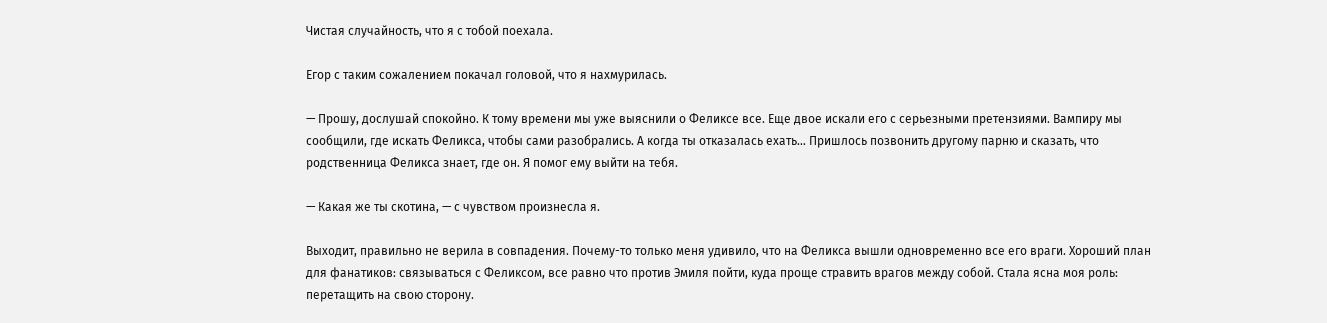Чистая случайность, что я с тобой поехала.

Егор с таким сожалением покачал головой, что я нахмурилась.

— Прошу, дослушай спокойно. К тому времени мы уже выяснили о Феликсе все. Еще двое искали его с серьезными претензиями. Вампиру мы сообщили, где искать Феликса, чтобы сами разобрались. А когда ты отказалась ехать… Пришлось позвонить другому парню и сказать, что родственница Феликса знает, где он. Я помог ему выйти на тебя.

— Какая же ты скотина, — с чувством произнесла я.

Выходит, правильно не верила в совпадения. Почему-то только меня удивило, что на Феликса вышли одновременно все его враги. Хороший план для фанатиков: связываться с Феликсом, все равно что против Эмиля пойти, куда проще стравить врагов между собой. Стала ясна моя роль: перетащить на свою сторону.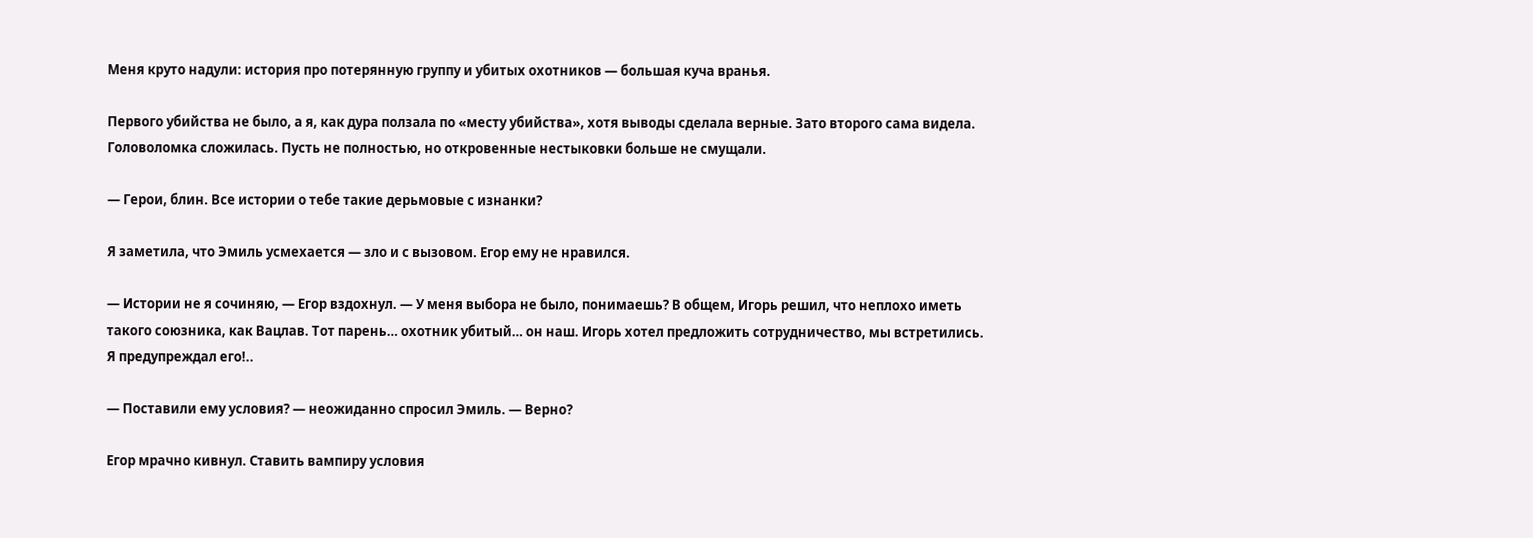Меня круто надули: история про потерянную группу и убитых охотников — большая куча вранья.

Первого убийства не было, а я, как дура ползала по «месту убийства», хотя выводы сделала верные. Зато второго сама видела. Головоломка сложилась. Пусть не полностью, но откровенные нестыковки больше не смущали.

— Герои, блин. Все истории о тебе такие дерьмовые с изнанки?

Я заметила, что Эмиль усмехается — зло и с вызовом. Егор ему не нравился.

— Истории не я сочиняю, — Егор вздохнул. — У меня выбора не было, понимаешь? В общем, Игорь решил, что неплохо иметь такого союзника, как Вацлав. Тот парень… охотник убитый… он наш. Игорь хотел предложить сотрудничество, мы встретились. Я предупреждал его!..

— Поставили ему условия? — неожиданно спросил Эмиль. — Верно?

Егор мрачно кивнул. Ставить вампиру условия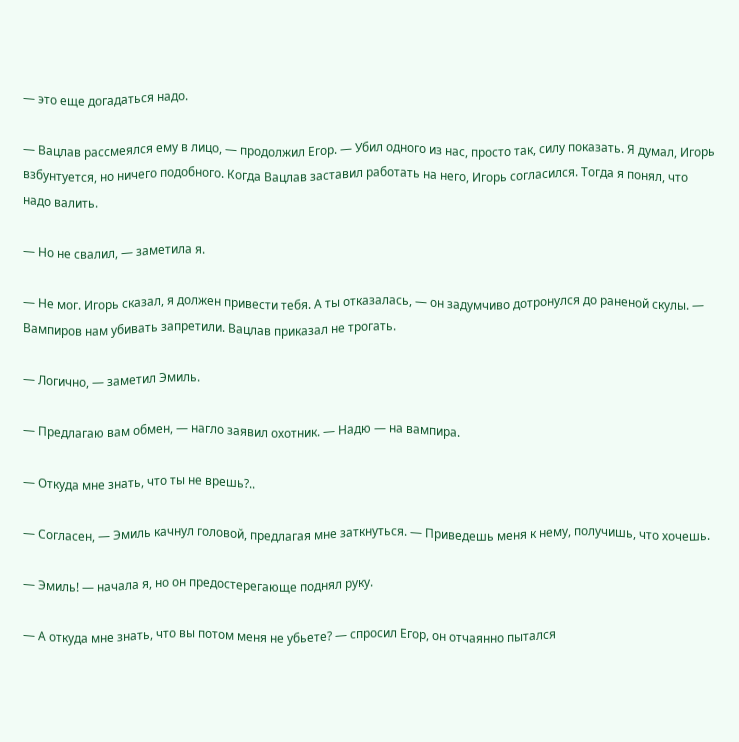— это еще догадаться надо.

— Вацлав рассмеялся ему в лицо, — продолжил Егор. — Убил одного из нас, просто так, силу показать. Я думал, Игорь взбунтуется, но ничего подобного. Когда Вацлав заставил работать на него, Игорь согласился. Тогда я понял, что надо валить.

— Но не свалил, — заметила я.

— Не мог. Игорь сказал, я должен привести тебя. А ты отказалась, — он задумчиво дотронулся до раненой скулы. — Вампиров нам убивать запретили. Вацлав приказал не трогать.

— Логично, — заметил Эмиль.

— Предлагаю вам обмен, — нагло заявил охотник. — Надю — на вампира.

— Откуда мне знать, что ты не врешь?..

— Согласен, — Эмиль качнул головой, предлагая мне заткнуться. — Приведешь меня к нему, получишь, что хочешь.

— Эмиль! — начала я, но он предостерегающе поднял руку.

— А откуда мне знать, что вы потом меня не убьете? — спросил Егор, он отчаянно пытался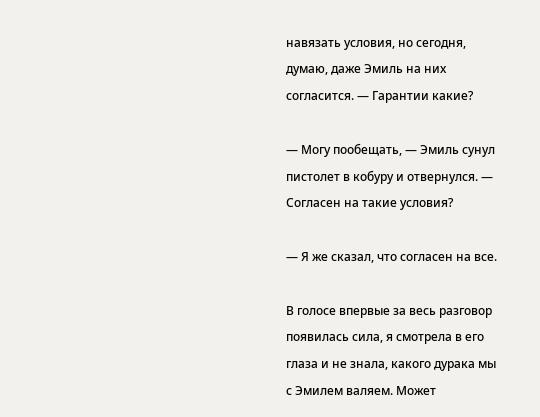навязать условия, но сегодня, думаю, даже Эмиль на них согласится. — Гарантии какие?

— Могу пообещать, — Эмиль сунул пистолет в кобуру и отвернулся. — Согласен на такие условия?

— Я же сказал, что согласен на все.

В голосе впервые за весь разговор появилась сила, я смотрела в его глаза и не знала, какого дурака мы с Эмилем валяем. Может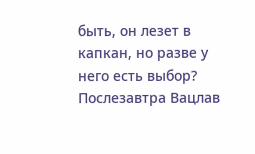быть, он лезет в капкан, но разве у него есть выбор? Послезавтра Вацлав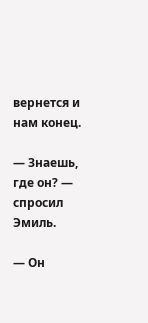вернется и нам конец.

— Знаешь, где он? — спросил Эмиль.

— Он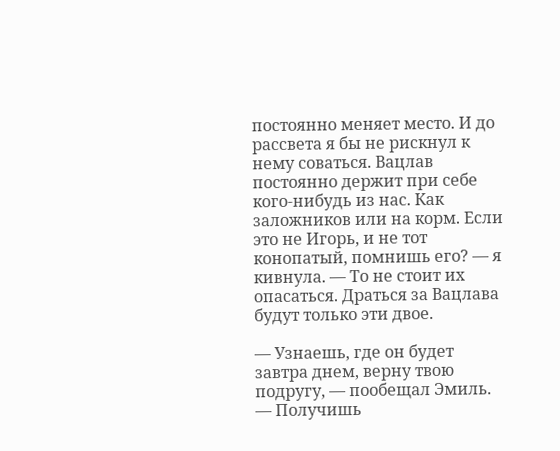постоянно меняет место. И до рассвета я бы не рискнул к нему соваться. Вацлав постоянно держит при себе кого-нибудь из нас. Как заложников или на корм. Если это не Игорь, и не тот конопатый, помнишь его? — я кивнула. — То не стоит их опасаться. Драться за Вацлава будут только эти двое.

— Узнаешь, где он будет завтра днем, верну твою подругу, — пообещал Эмиль. — Получишь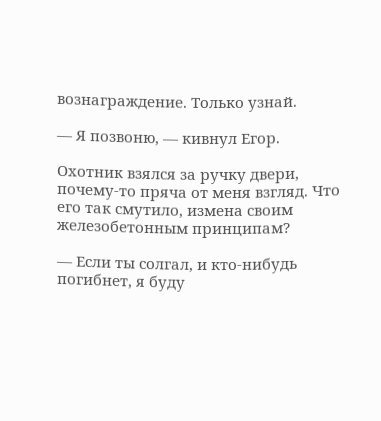вознаграждение. Только узнай.

— Я позвоню, — кивнул Егор.

Охотник взялся за ручку двери, почему-то пряча от меня взгляд. Что его так смутило, измена своим железобетонным принципам?

— Если ты солгал, и кто-нибудь погибнет, я буду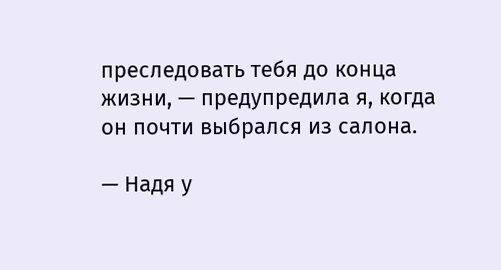преследовать тебя до конца жизни, — предупредила я, когда он почти выбрался из салона.

— Надя у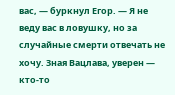вас, — буркнул Егор. — Я не веду вас в ловушку, но за случайные смерти отвечать не хочу. Зная Вацлава, уверен — кто-то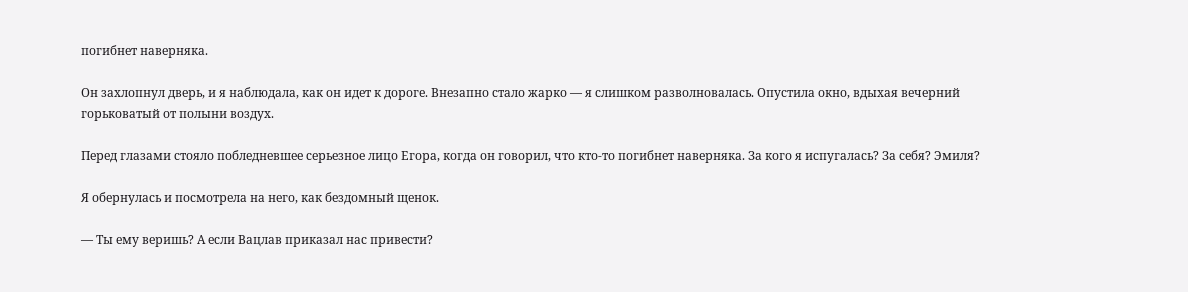погибнет наверняка.

Он захлопнул дверь, и я наблюдала, как он идет к дороге. Внезапно стало жарко — я слишком разволновалась. Опустила окно, вдыхая вечерний горьковатый от полыни воздух.

Перед глазами стояло побледневшее серьезное лицо Егора, когда он говорил, что кто-то погибнет наверняка. За кого я испугалась? За себя? Эмиля?

Я обернулась и посмотрела на него, как бездомный щенок.

— Ты ему веришь? А если Вацлав приказал нас привести?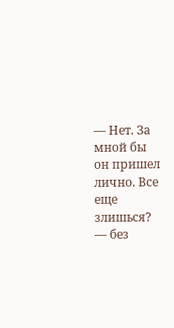— Нет. За мной бы он пришел лично. Все еще злишься? — без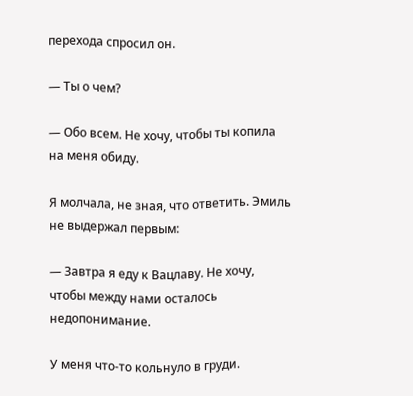перехода спросил он.

— Ты о чем?

— Обо всем. Не хочу, чтобы ты копила на меня обиду.

Я молчала, не зная, что ответить. Эмиль не выдержал первым:

— Завтра я еду к Вацлаву. Не хочу, чтобы между нами осталось недопонимание.

У меня что-то кольнуло в груди.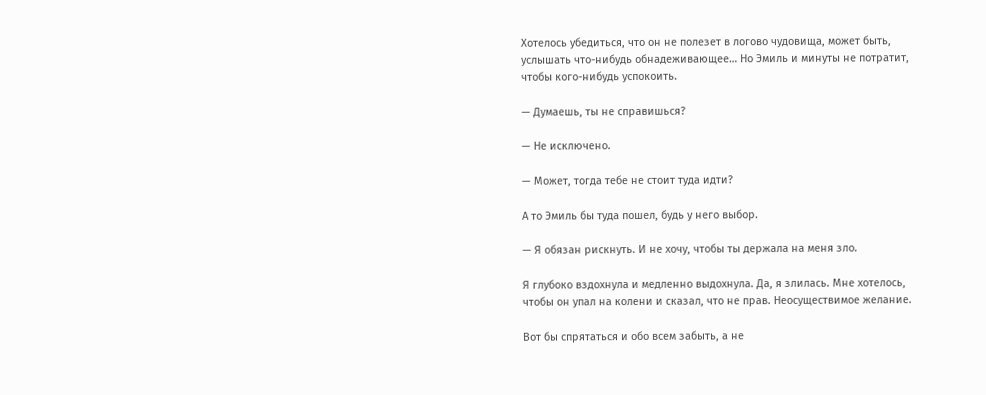Хотелось убедиться, что он не полезет в логово чудовища, может быть, услышать что-нибудь обнадеживающее… Но Эмиль и минуты не потратит, чтобы кого-нибудь успокоить.

— Думаешь, ты не справишься?

— Не исключено.

— Может, тогда тебе не стоит туда идти?

А то Эмиль бы туда пошел, будь у него выбор.

— Я обязан рискнуть. И не хочу, чтобы ты держала на меня зло.

Я глубоко вздохнула и медленно выдохнула. Да, я злилась. Мне хотелось, чтобы он упал на колени и сказал, что не прав. Неосуществимое желание.

Вот бы спрятаться и обо всем забыть, а не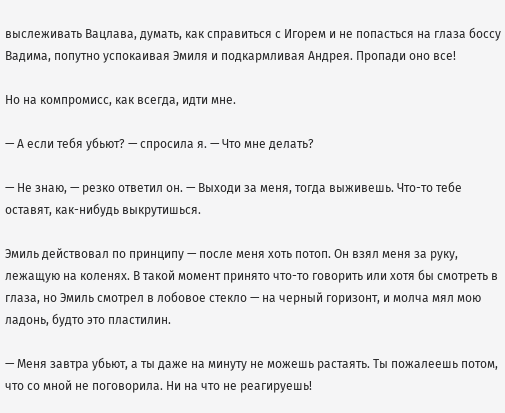выслеживать Вацлава, думать, как справиться с Игорем и не попасться на глаза боссу Вадима, попутно успокаивая Эмиля и подкармливая Андрея. Пропади оно все!

Но на компромисс, как всегда, идти мне.

— А если тебя убьют? — спросила я. — Что мне делать?

— Не знаю, — резко ответил он. — Выходи за меня, тогда выживешь. Что-то тебе оставят, как-нибудь выкрутишься.

Эмиль действовал по принципу — после меня хоть потоп. Он взял меня за руку, лежащую на коленях. В такой момент принято что-то говорить или хотя бы смотреть в глаза, но Эмиль смотрел в лобовое стекло — на черный горизонт, и молча мял мою ладонь, будто это пластилин.

— Меня завтра убьют, а ты даже на минуту не можешь растаять. Ты пожалеешь потом, что со мной не поговорила. Ни на что не реагируешь!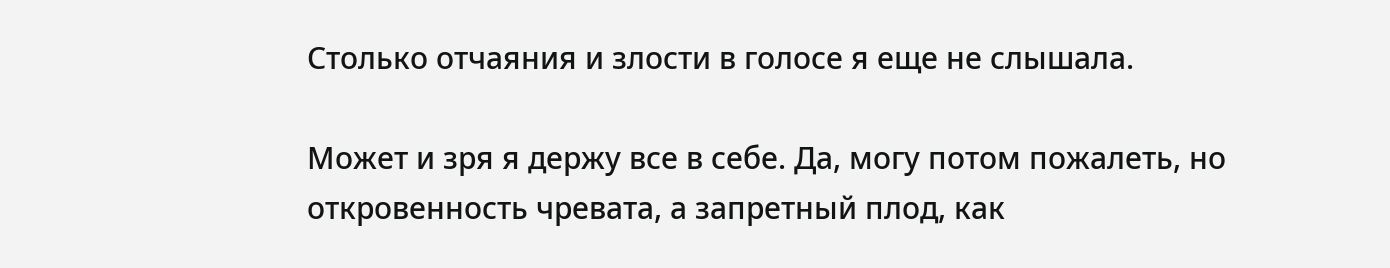Столько отчаяния и злости в голосе я еще не слышала.

Может и зря я держу все в себе. Да, могу потом пожалеть, но откровенность чревата, а запретный плод, как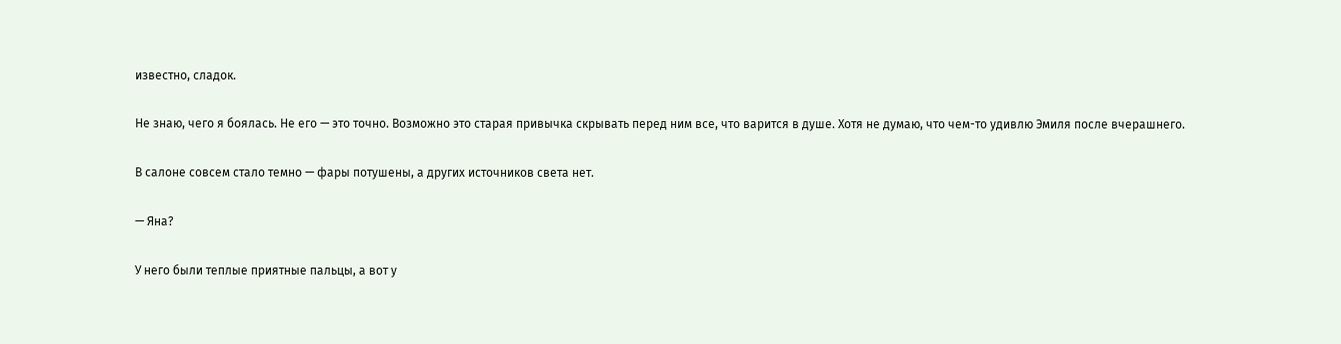известно, сладок.

Не знаю, чего я боялась. Не его — это точно. Возможно это старая привычка скрывать перед ним все, что варится в душе. Хотя не думаю, что чем-то удивлю Эмиля после вчерашнего.

В салоне совсем стало темно — фары потушены, а других источников света нет.

— Яна?

У него были теплые приятные пальцы, а вот у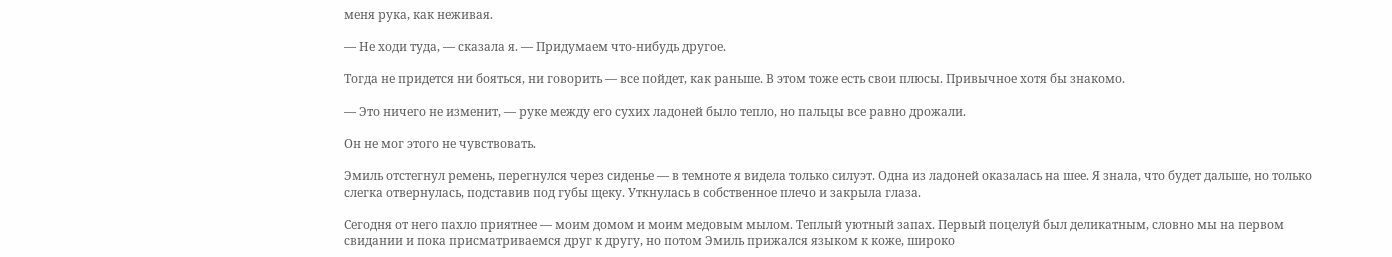меня рука, как неживая.

— Не ходи туда, — сказала я. — Придумаем что-нибудь другое.

Тогда не придется ни бояться, ни говорить — все пойдет, как раньше. В этом тоже есть свои плюсы. Привычное хотя бы знакомо.

— Это ничего не изменит, — руке между его сухих ладоней было тепло, но пальцы все равно дрожали.

Он не мог этого не чувствовать.

Эмиль отстегнул ремень, перегнулся через сиденье — в темноте я видела только силуэт. Одна из ладоней оказалась на шее. Я знала, что будет дальше, но только слегка отвернулась, подставив под губы щеку. Уткнулась в собственное плечо и закрыла глаза.

Сегодня от него пахло приятнее — моим домом и моим медовым мылом. Теплый уютный запах. Первый поцелуй был деликатным, словно мы на первом свидании и пока присматриваемся друг к другу, но потом Эмиль прижался языком к коже, широко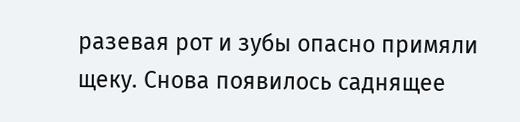разевая рот и зубы опасно примяли щеку. Снова появилось саднящее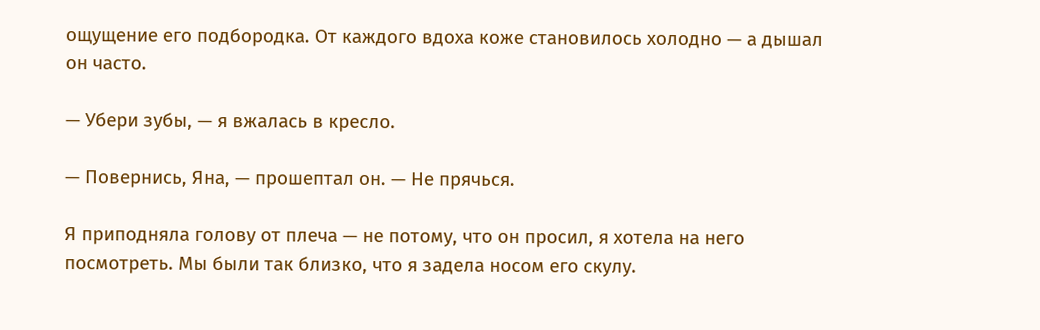ощущение его подбородка. От каждого вдоха коже становилось холодно — а дышал он часто.

— Убери зубы, — я вжалась в кресло.

— Повернись, Яна, — прошептал он. — Не прячься.

Я приподняла голову от плеча — не потому, что он просил, я хотела на него посмотреть. Мы были так близко, что я задела носом его скулу.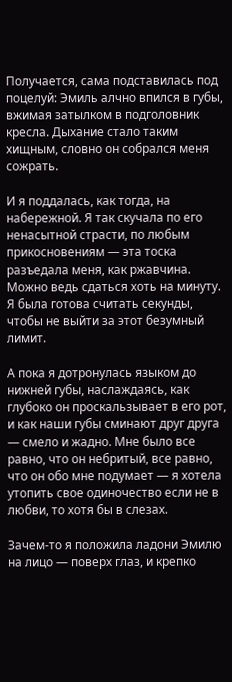Получается, сама подставилась под поцелуй: Эмиль алчно впился в губы, вжимая затылком в подголовник кресла. Дыхание стало таким хищным, словно он собрался меня сожрать.

И я поддалась, как тогда, на набережной. Я так скучала по его ненасытной страсти, по любым прикосновениям — эта тоска разъедала меня, как ржавчина. Можно ведь сдаться хоть на минуту. Я была готова считать секунды, чтобы не выйти за этот безумный лимит.

А пока я дотронулась языком до нижней губы, наслаждаясь, как глубоко он проскальзывает в его рот, и как наши губы сминают друг друга — смело и жадно. Мне было все равно, что он небритый, все равно, что он обо мне подумает — я хотела утопить свое одиночество если не в любви, то хотя бы в слезах.

Зачем-то я положила ладони Эмилю на лицо — поверх глаз, и крепко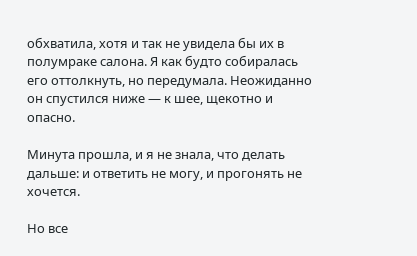обхватила, хотя и так не увидела бы их в полумраке салона. Я как будто собиралась его оттолкнуть, но передумала. Неожиданно он спустился ниже — к шее, щекотно и опасно.

Минута прошла, и я не знала, что делать дальше: и ответить не могу, и прогонять не хочется.

Но все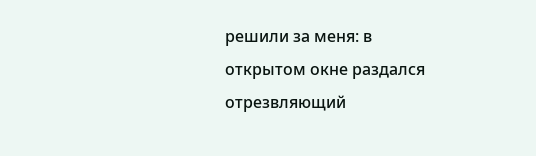решили за меня: в открытом окне раздался отрезвляющий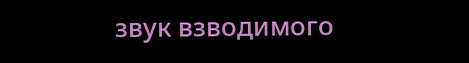звук взводимого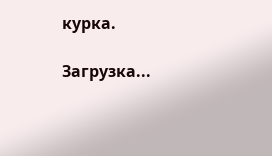курка.

Загрузка...